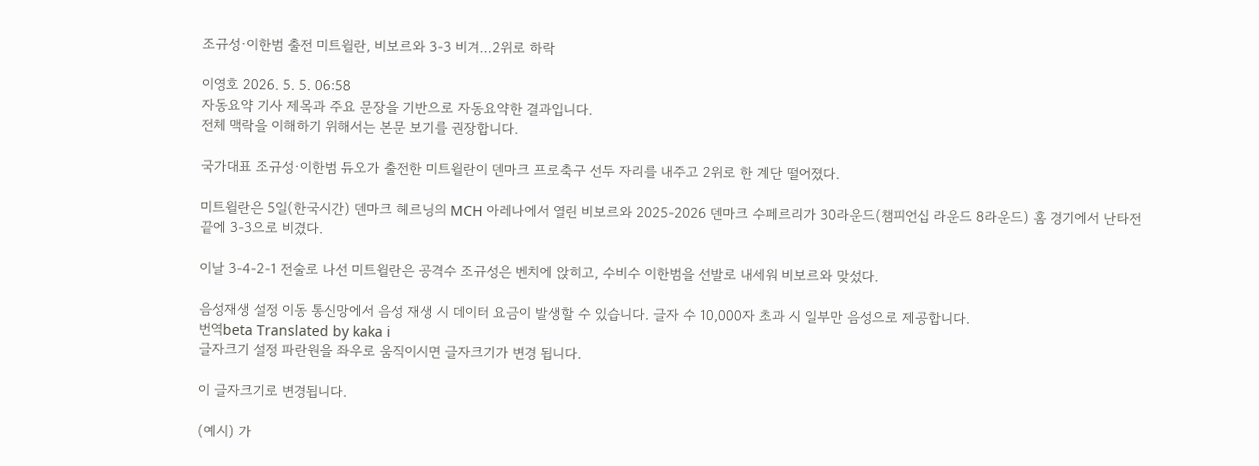조규성·이한범 출전 미트윌란, 비보르와 3-3 비겨…2위로 하락

이영호 2026. 5. 5. 06:58
자동요약 기사 제목과 주요 문장을 기반으로 자동요약한 결과입니다.
전체 맥락을 이해하기 위해서는 본문 보기를 권장합니다.

국가대표 조규성·이한범 듀오가 출전한 미트윌란이 덴마크 프로축구 선두 자리를 내주고 2위로 한 계단 떨어졌다.

미트윌란은 5일(한국시간) 덴마크 헤르닝의 MCH 아레나에서 열린 비보르와 2025-2026 덴마크 수페르리가 30라운드(챔피언십 라운드 8라운드) 홈 경기에서 난타전 끝에 3-3으로 비겼다.

이날 3-4-2-1 전술로 나선 미트윌란은 공격수 조규성은 벤치에 앉히고, 수비수 이한범을 선발로 내세워 비보르와 맞섰다.

음성재생 설정 이동 통신망에서 음성 재생 시 데이터 요금이 발생할 수 있습니다. 글자 수 10,000자 초과 시 일부만 음성으로 제공합니다.
번역beta Translated by kaka i
글자크기 설정 파란원을 좌우로 움직이시면 글자크기가 변경 됩니다.

이 글자크기로 변경됩니다.

(예시) 가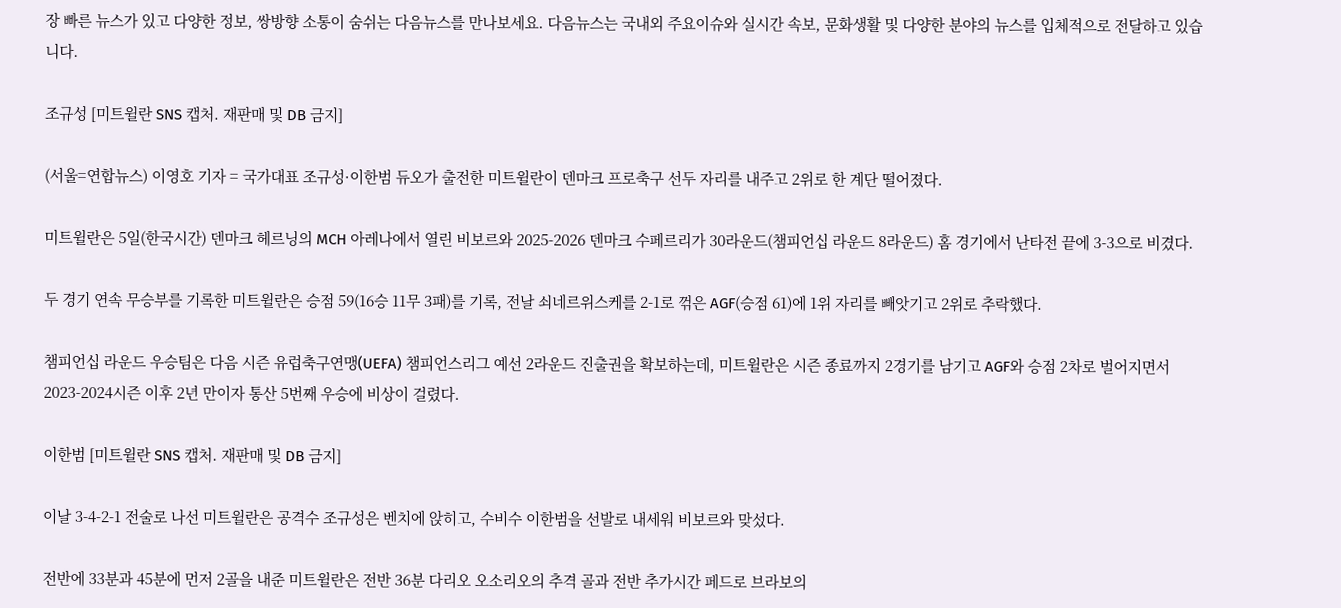장 빠른 뉴스가 있고 다양한 정보, 쌍방향 소통이 숨쉬는 다음뉴스를 만나보세요. 다음뉴스는 국내외 주요이슈와 실시간 속보, 문화생활 및 다양한 분야의 뉴스를 입체적으로 전달하고 있습니다.

조규성 [미트윌란 SNS 캡처. 재판매 및 DB 금지]

(서울=연합뉴스) 이영호 기자 = 국가대표 조규성·이한범 듀오가 출전한 미트윌란이 덴마크 프로축구 선두 자리를 내주고 2위로 한 계단 떨어졌다.

미트윌란은 5일(한국시간) 덴마크 헤르닝의 MCH 아레나에서 열린 비보르와 2025-2026 덴마크 수페르리가 30라운드(챔피언십 라운드 8라운드) 홈 경기에서 난타전 끝에 3-3으로 비겼다.

두 경기 연속 무승부를 기록한 미트윌란은 승점 59(16승 11무 3패)를 기록, 전날 쇠네르위스케를 2-1로 꺾은 AGF(승점 61)에 1위 자리를 빼앗기고 2위로 추락했다.

챔피언십 라운드 우승팀은 다음 시즌 유럽축구연맹(UEFA) 챔피언스리그 예선 2라운드 진출권을 확보하는데, 미트윌란은 시즌 종료까지 2경기를 남기고 AGF와 승점 2차로 벌어지면서 2023-2024시즌 이후 2년 만이자 통산 5번째 우승에 비상이 걸렸다.

이한범 [미트윌란 SNS 캡처. 재판매 및 DB 금지]

이날 3-4-2-1 전술로 나선 미트윌란은 공격수 조규성은 벤치에 앉히고, 수비수 이한범을 선발로 내세워 비보르와 맞섰다.

전반에 33분과 45분에 먼저 2골을 내준 미트윌란은 전반 36분 다리오 오소리오의 추격 골과 전반 추가시간 페드로 브라보의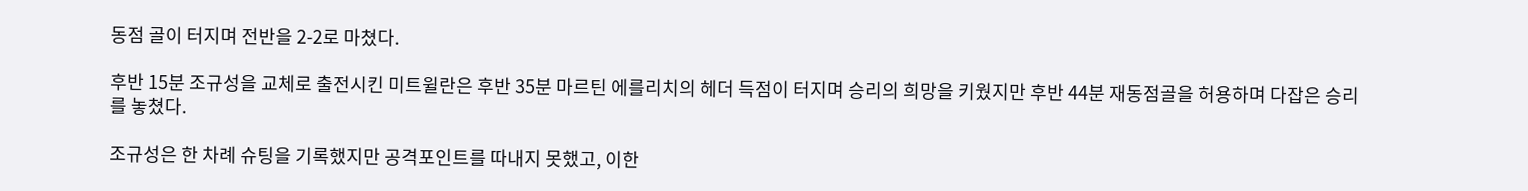동점 골이 터지며 전반을 2-2로 마쳤다.

후반 15분 조규성을 교체로 출전시킨 미트윌란은 후반 35분 마르틴 에를리치의 헤더 득점이 터지며 승리의 희망을 키웠지만 후반 44분 재동점골을 허용하며 다잡은 승리를 놓쳤다.

조규성은 한 차례 슈팅을 기록했지만 공격포인트를 따내지 못했고, 이한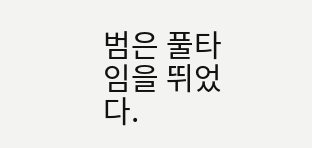범은 풀타임을 뛰었다.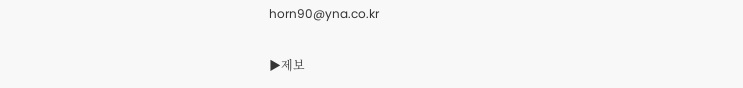horn90@yna.co.kr

▶제보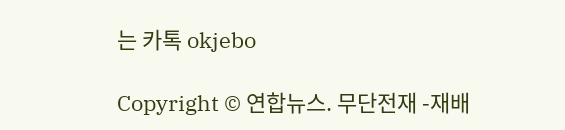는 카톡 okjebo

Copyright © 연합뉴스. 무단전재 -재배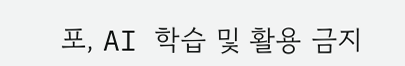포, AI 학습 및 활용 금지